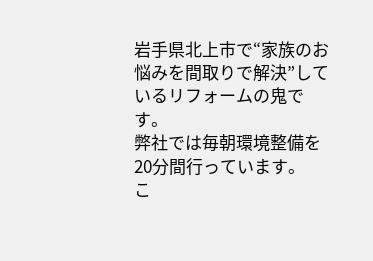岩手県北上市で“家族のお悩みを間取りで解決”しているリフォームの鬼です。
弊社では毎朝環境整備を20分間行っています。
こ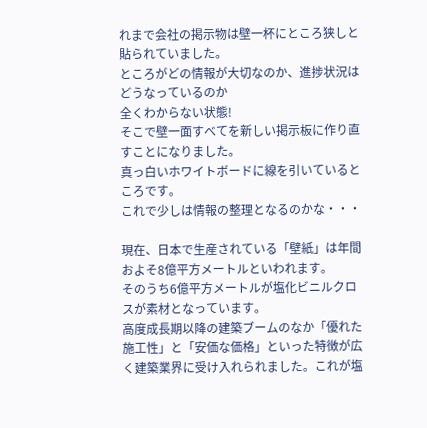れまで会社の掲示物は壁一杯にところ狭しと貼られていました。
ところがどの情報が大切なのか、進捗状況はどうなっているのか
全くわからない状態!
そこで壁一面すべてを新しい掲示板に作り直すことになりました。
真っ白いホワイトボードに線を引いているところです。
これで少しは情報の整理となるのかな・・・

現在、日本で生産されている「壁紙」は年間およそ8億平方メートルといわれます。
そのうち6億平方メートルが塩化ビニルクロスが素材となっています。
高度成長期以降の建築ブームのなか「優れた施工性」と「安価な価格」といった特徴が広く建築業界に受け入れられました。これが塩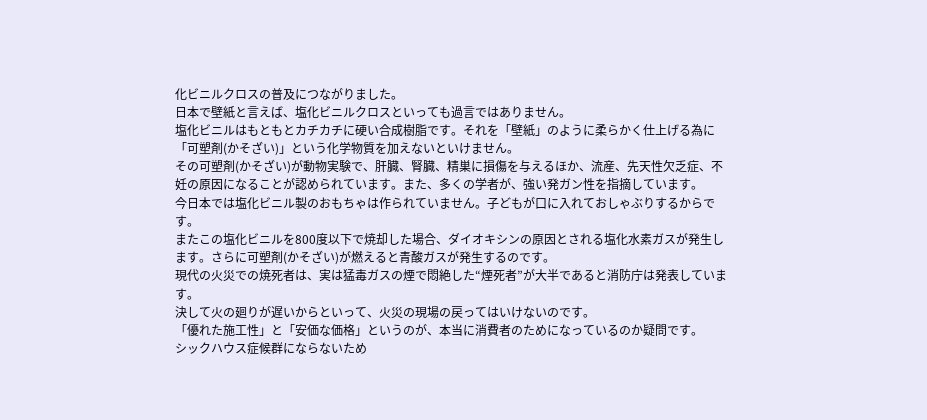化ビニルクロスの普及につながりました。
日本で壁紙と言えば、塩化ビニルクロスといっても過言ではありません。
塩化ビニルはもともとカチカチに硬い合成樹脂です。それを「壁紙」のように柔らかく仕上げる為に「可塑剤(かそざい)」という化学物質を加えないといけません。
その可塑剤(かそざい)が動物実験で、肝臓、腎臓、精巣に損傷を与えるほか、流産、先天性欠乏症、不妊の原因になることが認められています。また、多くの学者が、強い発ガン性を指摘しています。
今日本では塩化ビニル製のおもちゃは作られていません。子どもが口に入れておしゃぶりするからです。
またこの塩化ビニルを800度以下で焼却した場合、ダイオキシンの原因とされる塩化水素ガスが発生します。さらに可塑剤(かそざい)が燃えると青酸ガスが発生するのです。
現代の火災での焼死者は、実は猛毒ガスの煙で悶絶した“煙死者”が大半であると消防庁は発表しています。
決して火の廻りが遅いからといって、火災の現場の戻ってはいけないのです。
「優れた施工性」と「安価な価格」というのが、本当に消費者のためになっているのか疑問です。
シックハウス症候群にならないため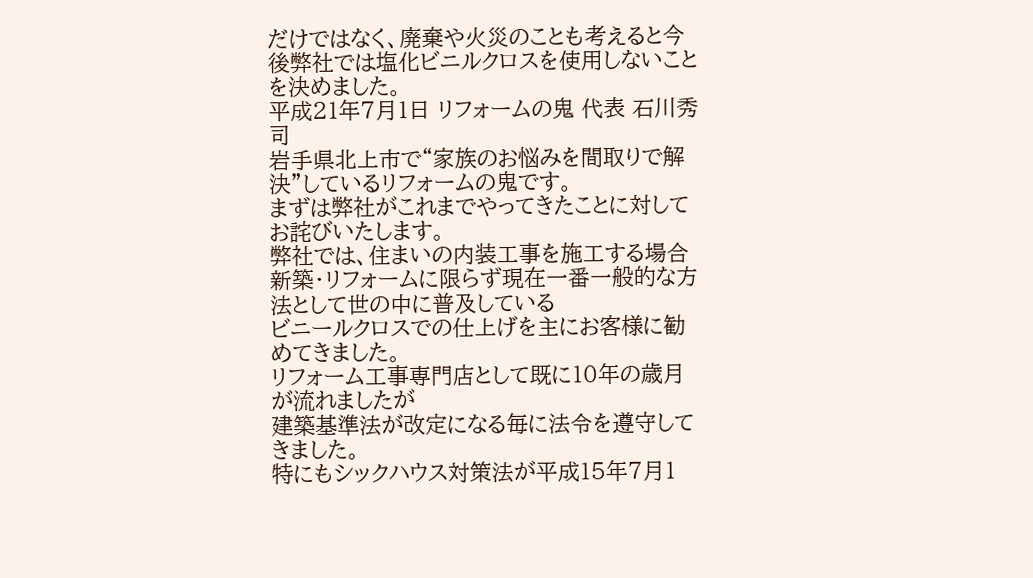だけではなく、廃棄や火災のことも考えると今後弊社では塩化ビニルクロスを使用しないことを決めました。
平成21年7月1日 リフォームの鬼 代表 石川秀司
岩手県北上市で“家族のお悩みを間取りで解決”しているリフォームの鬼です。
まずは弊社がこれまでやってきたことに対してお詫びいたします。
弊社では、住まいの内装工事を施工する場合
新築・リフォームに限らず現在一番一般的な方法として世の中に普及している
ビニールクロスでの仕上げを主にお客様に勧めてきました。
リフォーム工事専門店として既に10年の歳月が流れましたが
建築基準法が改定になる毎に法令を遵守してきました。
特にもシックハウス対策法が平成15年7月1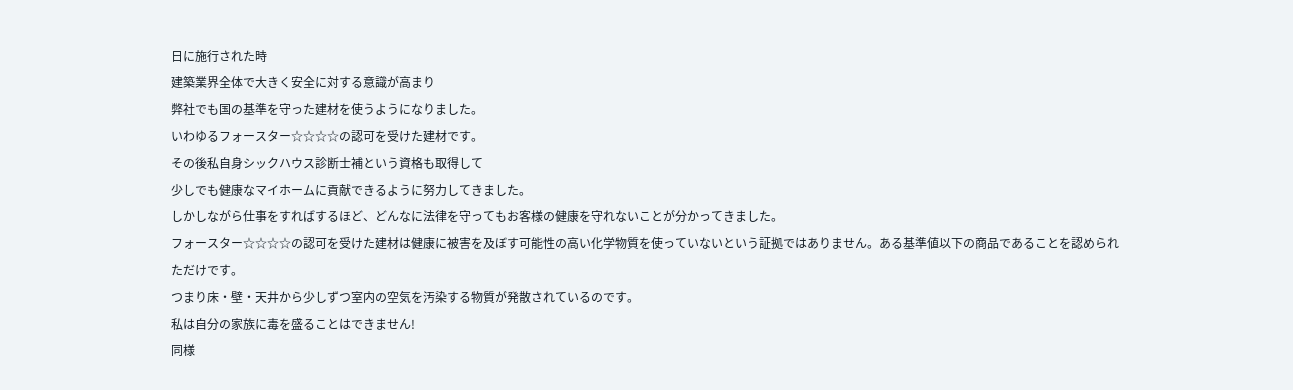日に施行された時
建築業界全体で大きく安全に対する意識が高まり
弊社でも国の基準を守った建材を使うようになりました。
いわゆるフォースター☆☆☆☆の認可を受けた建材です。
その後私自身シックハウス診断士補という資格も取得して
少しでも健康なマイホームに貢献できるように努力してきました。
しかしながら仕事をすればするほど、どんなに法律を守ってもお客様の健康を守れないことが分かってきました。
フォースター☆☆☆☆の認可を受けた建材は健康に被害を及ぼす可能性の高い化学物質を使っていないという証拠ではありません。ある基準値以下の商品であることを認められただけです。
つまり床・壁・天井から少しずつ室内の空気を汚染する物質が発散されているのです。
私は自分の家族に毒を盛ることはできません!
同様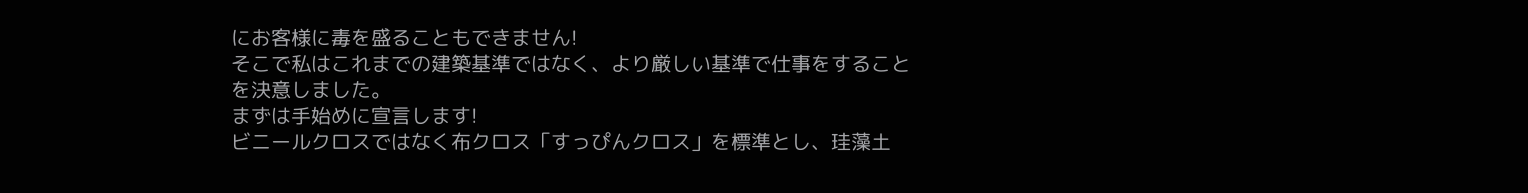にお客様に毒を盛ることもできません!
そこで私はこれまでの建築基準ではなく、より厳しい基準で仕事をすることを決意しました。
まずは手始めに宣言します!
ビニールクロスではなく布クロス「すっぴんクロス」を標準とし、珪藻土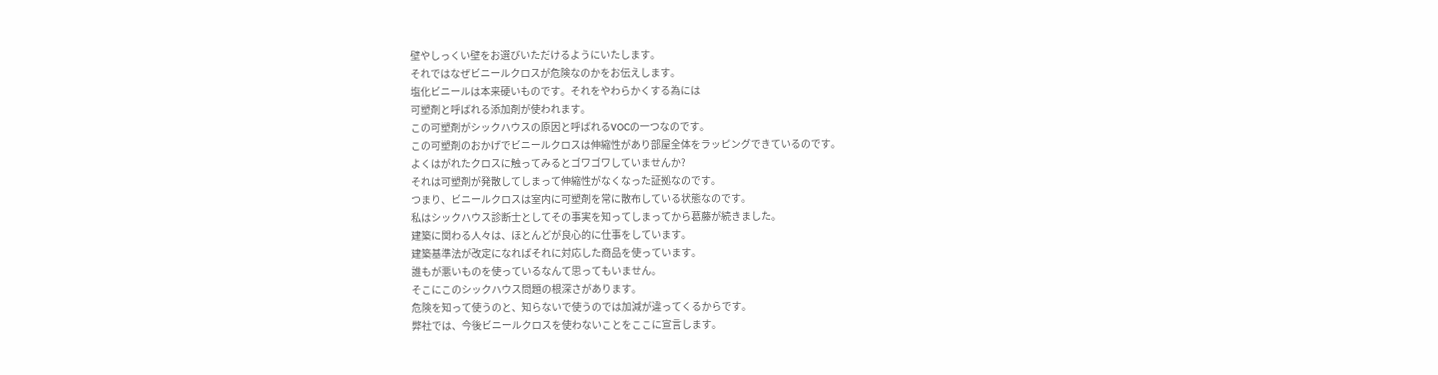壁やしっくい壁をお選びいただけるようにいたします。
それではなぜビニールクロスが危険なのかをお伝えします。
塩化ビニールは本来硬いものです。それをやわらかくする為には
可塑剤と呼ばれる添加剤が使われます。
この可塑剤がシックハウスの原因と呼ばれるVOCの一つなのです。
この可塑剤のおかげでビニールクロスは伸縮性があり部屋全体をラッピングできているのです。
よくはがれたクロスに触ってみるとゴワゴワしていませんか?
それは可塑剤が発散してしまって伸縮性がなくなった証拠なのです。
つまり、ビニールクロスは室内に可塑剤を常に散布している状態なのです。
私はシックハウス診断士としてその事実を知ってしまってから葛藤が続きました。
建築に関わる人々は、ほとんどが良心的に仕事をしています。
建築基準法が改定になればそれに対応した商品を使っています。
誰もが悪いものを使っているなんて思ってもいません。
そこにこのシックハウス問題の根深さがあります。
危険を知って使うのと、知らないで使うのでは加減が違ってくるからです。
弊社では、今後ビニールクロスを使わないことをここに宣言します。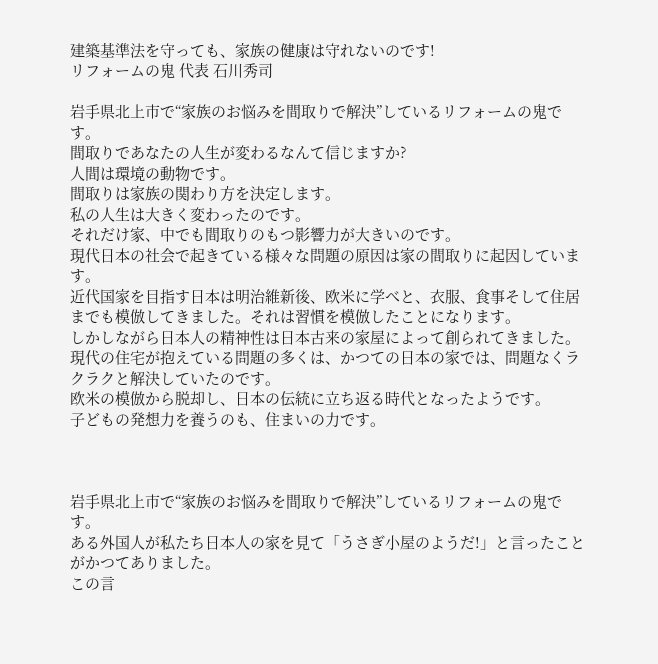建築基準法を守っても、家族の健康は守れないのです!
リフォームの鬼 代表 石川秀司

岩手県北上市で“家族のお悩みを間取りで解決”しているリフォームの鬼です。
間取りであなたの人生が変わるなんて信じますか?
人間は環境の動物です。
間取りは家族の関わり方を決定します。
私の人生は大きく変わったのです。
それだけ家、中でも間取りのもつ影響力が大きいのです。
現代日本の社会で起きている様々な問題の原因は家の間取りに起因しています。
近代国家を目指す日本は明治維新後、欧米に学べと、衣服、食事そして住居までも模倣してきました。それは習慣を模倣したことになります。
しかしながら日本人の精神性は日本古来の家屋によって創られてきました。
現代の住宅が抱えている問題の多くは、かつての日本の家では、問題なくラクラクと解決していたのです。
欧米の模倣から脱却し、日本の伝統に立ち返る時代となったようです。
子どもの発想力を養うのも、住まいの力です。



岩手県北上市で“家族のお悩みを間取りで解決”しているリフォームの鬼です。
ある外国人が私たち日本人の家を見て「うさぎ小屋のようだ!」と言ったことがかつてありました。
この言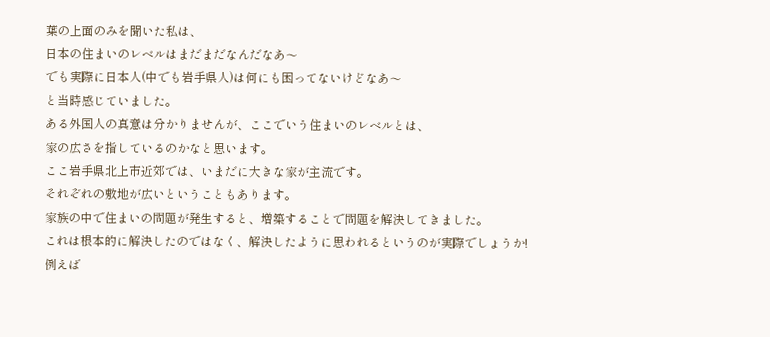葉の上面のみを聞いた私は、
日本の住まいのレベルはまだまだなんだなあ〜
でも実際に日本人(中でも岩手県人)は何にも困ってないけどなあ〜
と当時感じていました。
ある外国人の真意は分かりませんが、ここでいう住まいのレベルとは、
家の広さを指しているのかなと思います。
ここ岩手県北上市近郊では、いまだに大きな家が主流です。
それぞれの敷地が広いということもあります。
家族の中で住まいの問題が発生すると、増築することで問題を解決してきました。
これは根本的に解決したのではなく、解決したように思われるというのが実際でしょうか!
例えば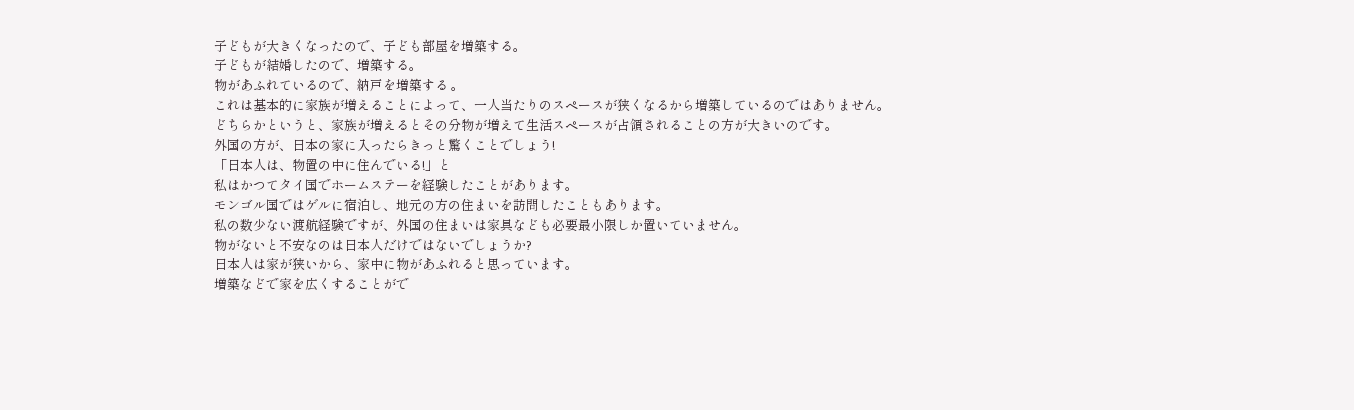子どもが大きくなったので、子ども部屋を増築する。
子どもが結婚したので、増築する。
物があふれているので、納戸を増築する 。
これは基本的に家族が増えることによって、一人当たりのスペースが狭くなるから増築しているのではありません。
どちらかというと、家族が増えるとその分物が増えて生活スペースが占領されることの方が大きいのです。
外国の方が、日本の家に入ったらきっと驚くことでしょう!
「日本人は、物置の中に住んでいる!」と
私はかつてタイ国でホームステーを経験したことがあります。
モンゴル国ではゲルに宿泊し、地元の方の住まいを訪問したこともあります。
私の数少ない渡航経験ですが、外国の住まいは家具なども必要最小限しか置いていません。
物がないと不安なのは日本人だけではないでしょうか?
日本人は家が狭いから、家中に物があふれると思っています。
増築などで家を広くすることがで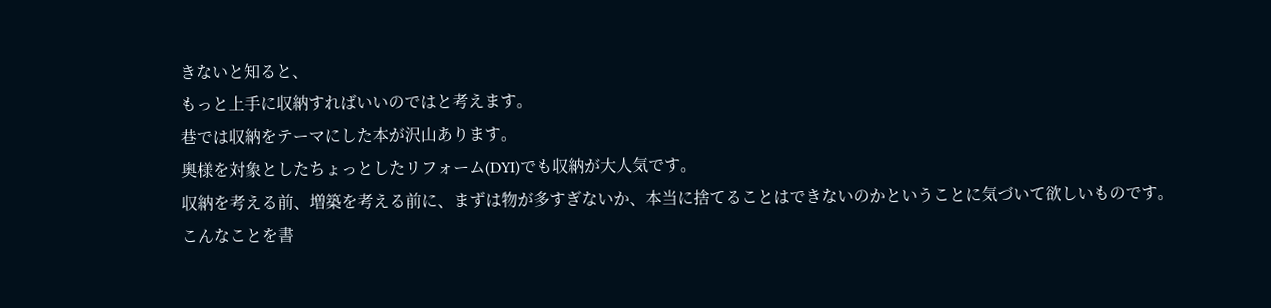きないと知ると、
もっと上手に収納すればいいのではと考えます。
巷では収納をテーマにした本が沢山あります。
奥様を対象としたちょっとしたリフォーム(DYI)でも収納が大人気です。
収納を考える前、増築を考える前に、まずは物が多すぎないか、本当に捨てることはできないのかということに気づいて欲しいものです。
こんなことを書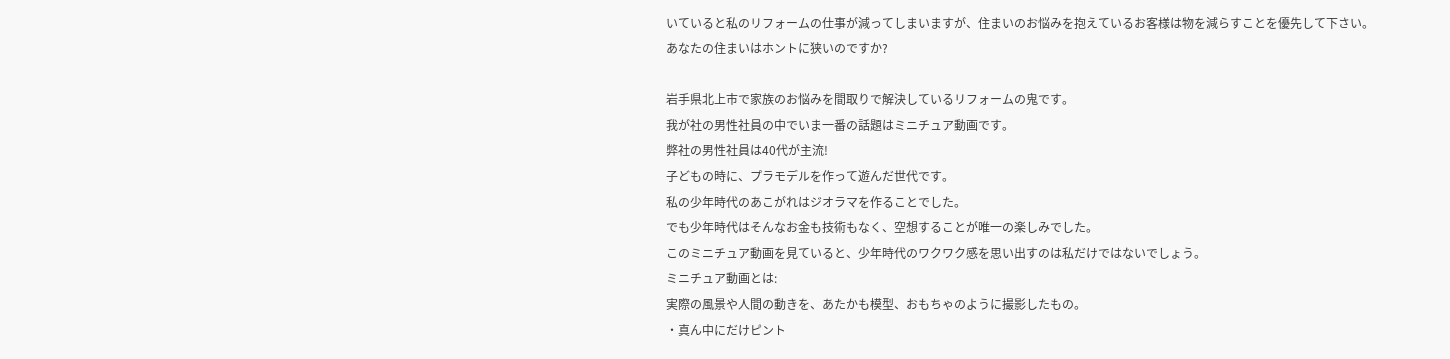いていると私のリフォームの仕事が減ってしまいますが、住まいのお悩みを抱えているお客様は物を減らすことを優先して下さい。
あなたの住まいはホントに狭いのですか?

岩手県北上市で家族のお悩みを間取りで解決しているリフォームの鬼です。
我が社の男性社員の中でいま一番の話題はミニチュア動画です。
弊社の男性社員は40代が主流!
子どもの時に、プラモデルを作って遊んだ世代です。
私の少年時代のあこがれはジオラマを作ることでした。
でも少年時代はそんなお金も技術もなく、空想することが唯一の楽しみでした。
このミニチュア動画を見ていると、少年時代のワクワク感を思い出すのは私だけではないでしょう。
ミニチュア動画とは:
実際の風景や人間の動きを、あたかも模型、おもちゃのように撮影したもの。
・真ん中にだけピント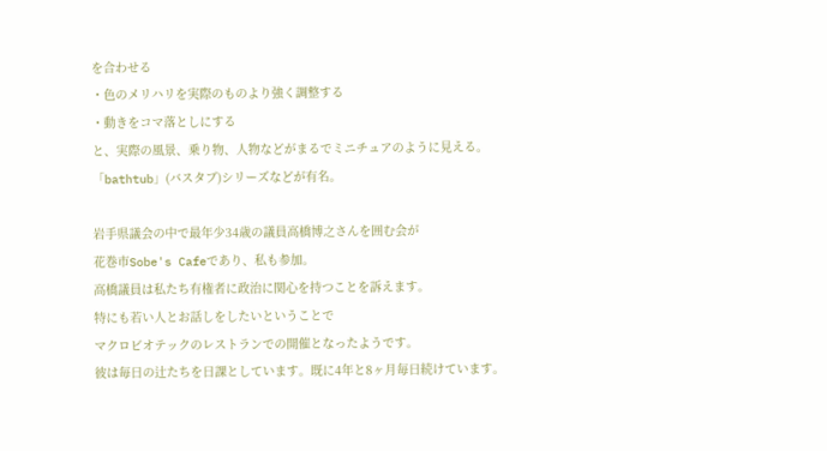を合わせる
・色のメリハリを実際のものより強く調整する
・動きをコマ落としにする
と、実際の風景、乗り物、人物などがまるでミニチュアのように見える。
「bathtub」(バスタブ)シリーズなどが有名。

岩手県議会の中で最年少34歳の議員高橋博之さんを囲む会が
花巻市Sobe's Cafeであり、私も参加。
高橋議員は私たち有権者に政治に関心を持つことを訴えます。
特にも若い人とお話しをしたいということで
マクロビオテックのレストランでの開催となったようです。
彼は毎日の辻たちを日課としています。既に4年と8ヶ月毎日続けています。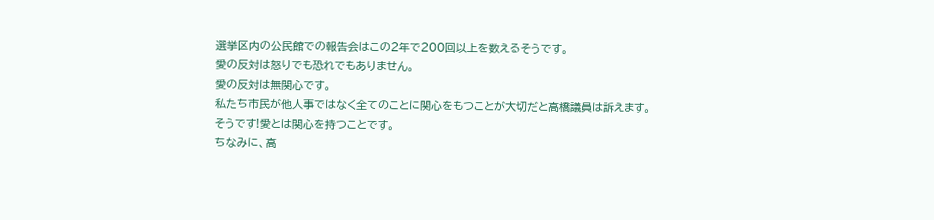選挙区内の公民館での報告会はこの2年で200回以上を数えるそうです。
愛の反対は怒りでも恐れでもありません。
愛の反対は無関心です。
私たち市民が他人事ではなく全てのことに関心をもつことが大切だと高橋議員は訴えます。
そうです!愛とは関心を持つことです。
ちなみに、高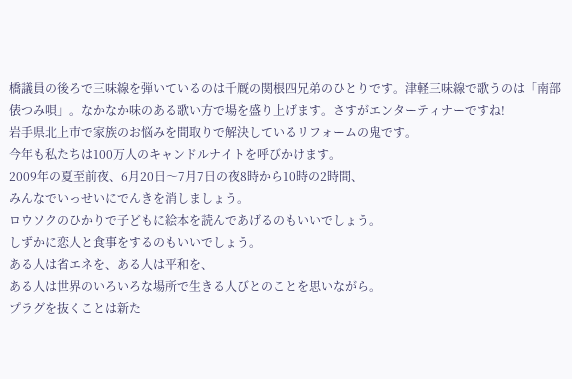橋議員の後ろで三味線を弾いているのは千厩の関根四兄弟のひとりです。津軽三味線で歌うのは「南部俵つみ唄」。なかなか味のある歌い方で場を盛り上げます。さすがエンターティナーですね!
岩手県北上市で家族のお悩みを間取りで解決しているリフォームの鬼です。
今年も私たちは100万人のキャンドルナイトを呼びかけます。
2009年の夏至前夜、6月20日〜7月7日の夜8時から10時の2時間、
みんなでいっせいにでんきを消しましょう。
ロウソクのひかりで子どもに絵本を読んであげるのもいいでしょう。
しずかに恋人と食事をするのもいいでしょう。
ある人は省エネを、ある人は平和を、
ある人は世界のいろいろな場所で生きる人びとのことを思いながら。
プラグを抜くことは新た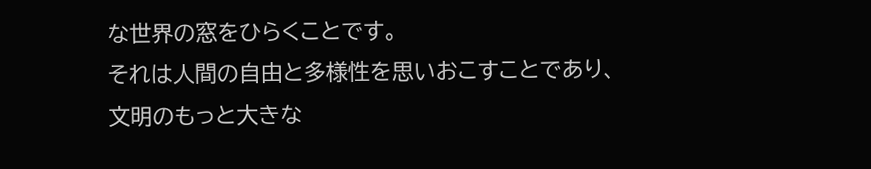な世界の窓をひらくことです。
それは人間の自由と多様性を思いおこすことであり、
文明のもっと大きな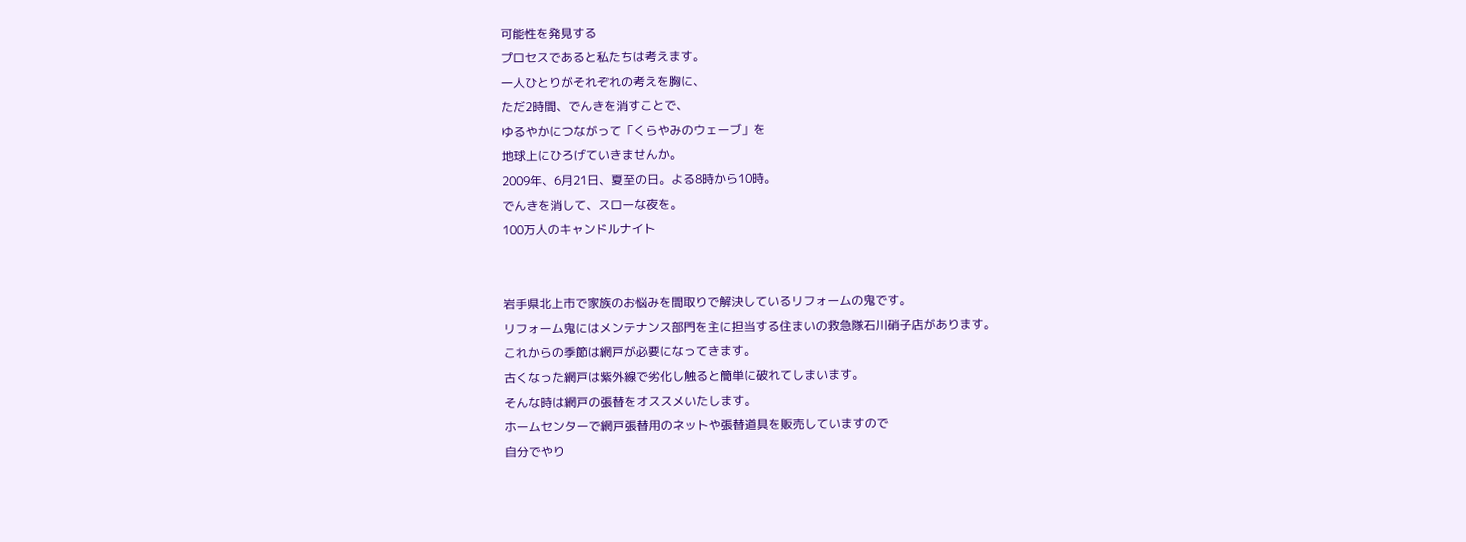可能性を発見する
プロセスであると私たちは考えます。
一人ひとりがそれぞれの考えを胸に、
ただ2時間、でんきを消すことで、
ゆるやかにつながって「くらやみのウェーブ」を
地球上にひろげていきませんか。
2009年、6月21日、夏至の日。よる8時から10時。
でんきを消して、スローな夜を。
100万人のキャンドルナイト


岩手県北上市で家族のお悩みを間取りで解決しているリフォームの鬼です。
リフォーム鬼にはメンテナンス部門を主に担当する住まいの救急隊石川硝子店があります。
これからの季節は網戸が必要になってきます。
古くなった網戸は紫外線で劣化し触ると簡単に破れてしまいます。
そんな時は網戸の張替をオススメいたします。
ホームセンターで網戸張替用のネットや張替道具を販売していますので
自分でやり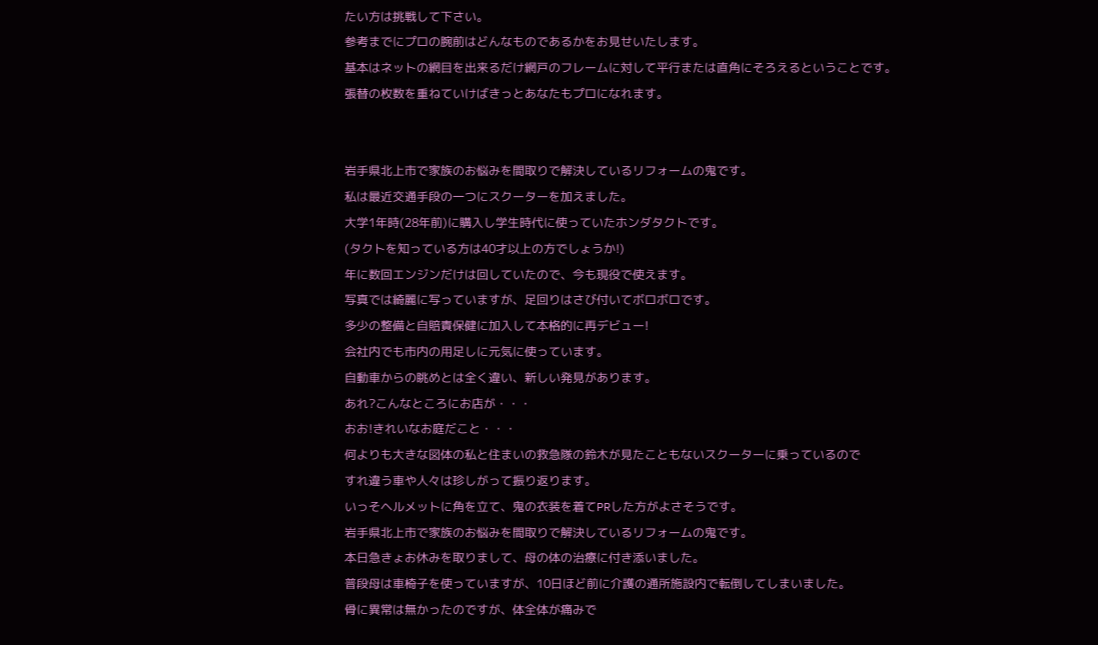たい方は挑戦して下さい。
参考までにプロの腕前はどんなものであるかをお見せいたします。
基本はネットの網目を出来るだけ網戸のフレームに対して平行または直角にそろえるということです。
張替の枚数を重ねていけばきっとあなたもプロになれます。


岩手県北上市で家族のお悩みを間取りで解決しているリフォームの鬼です。
私は最近交通手段の一つにスクーターを加えました。
大学1年時(28年前)に購入し学生時代に使っていたホンダタクトです。
(タクトを知っている方は40才以上の方でしょうか!)
年に数回エンジンだけは回していたので、今も現役で使えます。
写真では綺麗に写っていますが、足回りはさび付いてボロボロです。
多少の整備と自賠責保健に加入して本格的に再デビュー!
会社内でも市内の用足しに元気に使っています。
自動車からの眺めとは全く違い、新しい発見があります。
あれ?こんなところにお店が・・・
おお!きれいなお庭だこと・・・
何よりも大きな図体の私と住まいの救急隊の鈴木が見たこともないスクーターに乗っているので
すれ違う車や人々は珍しがって振り返ります。
いっそヘルメットに角を立て、鬼の衣装を着てPRした方がよさそうです。
岩手県北上市で家族のお悩みを間取りで解決しているリフォームの鬼です。
本日急きょお休みを取りまして、母の体の治療に付き添いました。
普段母は車椅子を使っていますが、10日ほど前に介護の通所施設内で転倒してしまいました。
骨に異常は無かったのですが、体全体が痛みで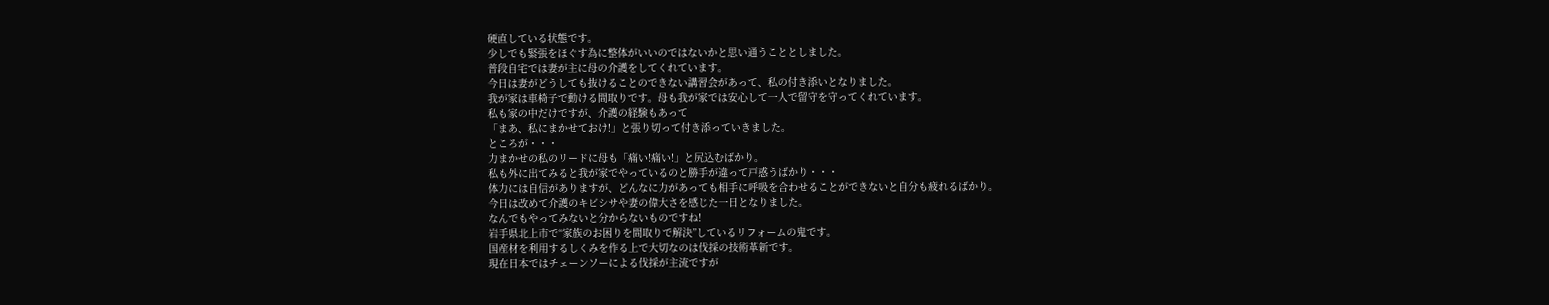硬直している状態です。
少しでも緊張をほぐす為に整体がいいのではないかと思い通うこととしました。
普段自宅では妻が主に母の介護をしてくれています。
今日は妻がどうしても抜けることのできない講習会があって、私の付き添いとなりました。
我が家は車椅子で動ける間取りです。母も我が家では安心して一人で留守を守ってくれています。
私も家の中だけですが、介護の経験もあって
「まあ、私にまかせておけ!」と張り切って付き添っていきました。
ところが・・・
力まかせの私のリードに母も「痛い!痛い!」と尻込むばかり。
私も外に出てみると我が家でやっているのと勝手が違って戸惑うばかり・・・
体力には自信がありますが、どんなに力があっても相手に呼吸を合わせることができないと自分も疲れるばかり。
今日は改めて介護のキビシサや妻の偉大さを感じた一日となりました。
なんでもやってみないと分からないものですね!
岩手県北上市で“家族のお困りを間取りで解決”しているリフォームの鬼です。
国産材を利用するしくみを作る上で大切なのは伐採の技術革新です。
現在日本ではチェーンソーによる伐採が主流ですが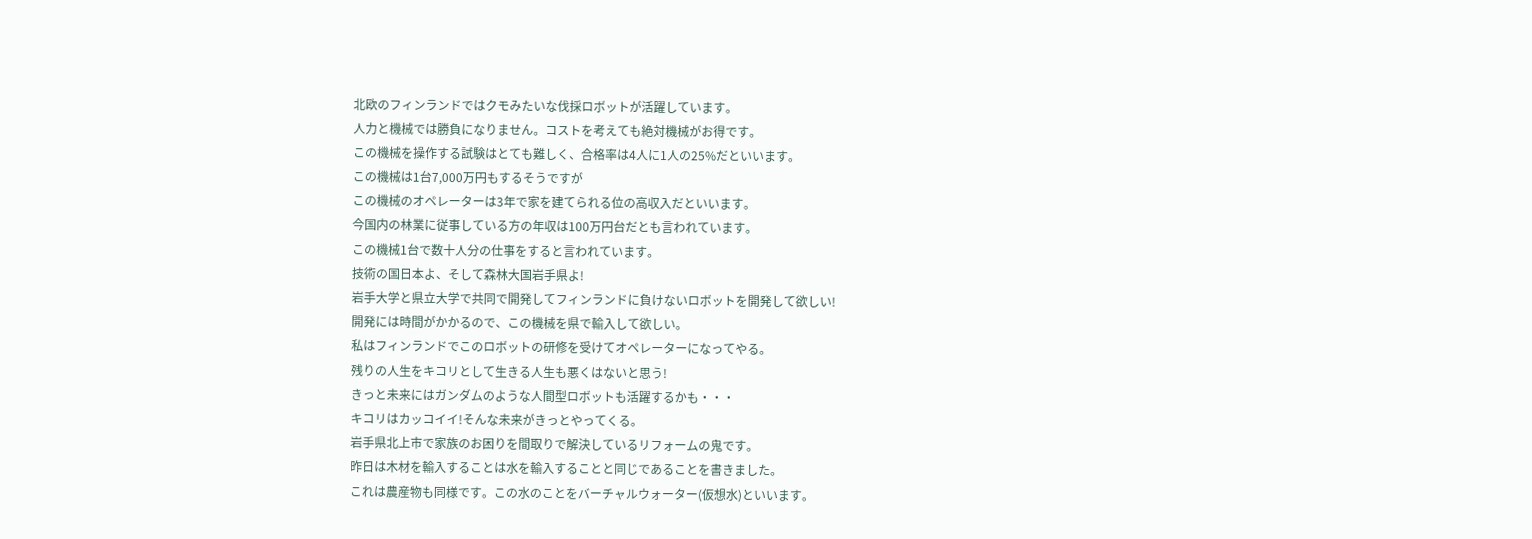北欧のフィンランドではクモみたいな伐採ロボットが活躍しています。
人力と機械では勝負になりません。コストを考えても絶対機械がお得です。
この機械を操作する試験はとても難しく、合格率は4人に1人の25%だといいます。
この機械は1台7,000万円もするそうですが
この機械のオペレーターは3年で家を建てられる位の高収入だといいます。
今国内の林業に従事している方の年収は100万円台だとも言われています。
この機械1台で数十人分の仕事をすると言われています。
技術の国日本よ、そして森林大国岩手県よ!
岩手大学と県立大学で共同で開発してフィンランドに負けないロボットを開発して欲しい!
開発には時間がかかるので、この機械を県で輸入して欲しい。
私はフィンランドでこのロボットの研修を受けてオペレーターになってやる。
残りの人生をキコリとして生きる人生も悪くはないと思う!
きっと未来にはガンダムのような人間型ロボットも活躍するかも・・・
キコリはカッコイイ!そんな未来がきっとやってくる。
岩手県北上市で家族のお困りを間取りで解決しているリフォームの鬼です。
昨日は木材を輸入することは水を輸入することと同じであることを書きました。
これは農産物も同様です。この水のことをバーチャルウォーター(仮想水)といいます。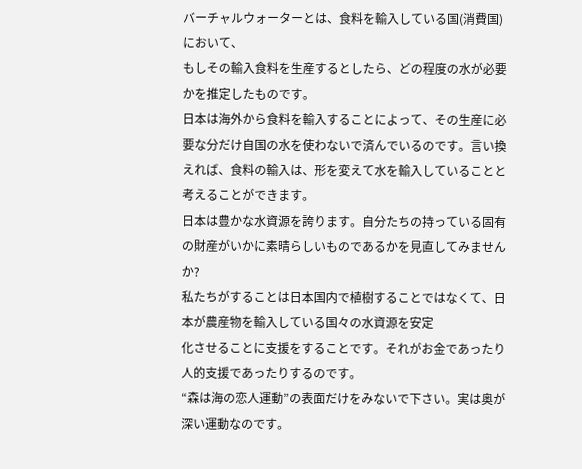バーチャルウォーターとは、食料を輸入している国(消費国)において、
もしその輸入食料を生産するとしたら、どの程度の水が必要かを推定したものです。
日本は海外から食料を輸入することによって、その生産に必要な分だけ自国の水を使わないで済んでいるのです。言い換えれば、食料の輸入は、形を変えて水を輸入していることと考えることができます。
日本は豊かな水資源を誇ります。自分たちの持っている固有の財産がいかに素晴らしいものであるかを見直してみませんか?
私たちがすることは日本国内で植樹することではなくて、日本が農産物を輸入している国々の水資源を安定
化させることに支援をすることです。それがお金であったり人的支援であったりするのです。
“森は海の恋人運動”の表面だけをみないで下さい。実は奥が深い運動なのです。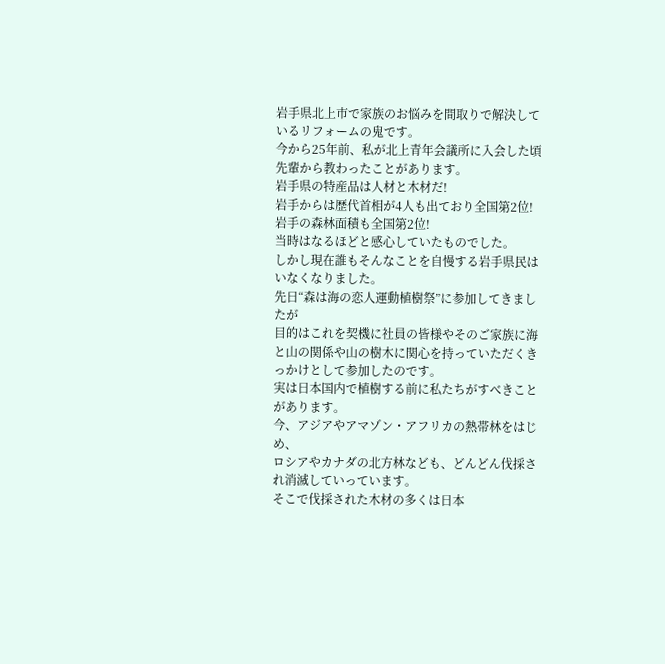岩手県北上市で家族のお悩みを間取りで解決しているリフォームの鬼です。
今から25年前、私が北上青年会議所に入会した頃先輩から教わったことがあります。
岩手県の特産品は人材と木材だ!
岩手からは歴代首相が4人も出ており全国第2位!
岩手の森林面積も全国第2位!
当時はなるほどと感心していたものでした。
しかし現在誰もそんなことを自慢する岩手県民はいなくなりました。
先日“森は海の恋人運動植樹祭”に参加してきましたが
目的はこれを契機に社員の皆様やそのご家族に海と山の関係や山の樹木に関心を持っていただくきっかけとして参加したのです。
実は日本国内で植樹する前に私たちがすべきことがあります。
今、アジアやアマゾン・アフリカの熱帯林をはじめ、
ロシアやカナダの北方林なども、どんどん伐採され消滅していっています。
そこで伐採された木材の多くは日本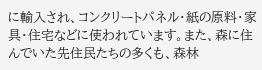に輸入され、コンクリートパネル・紙の原料・家具・住宅などに使われています。また、森に住んでいた先住民たちの多くも、森林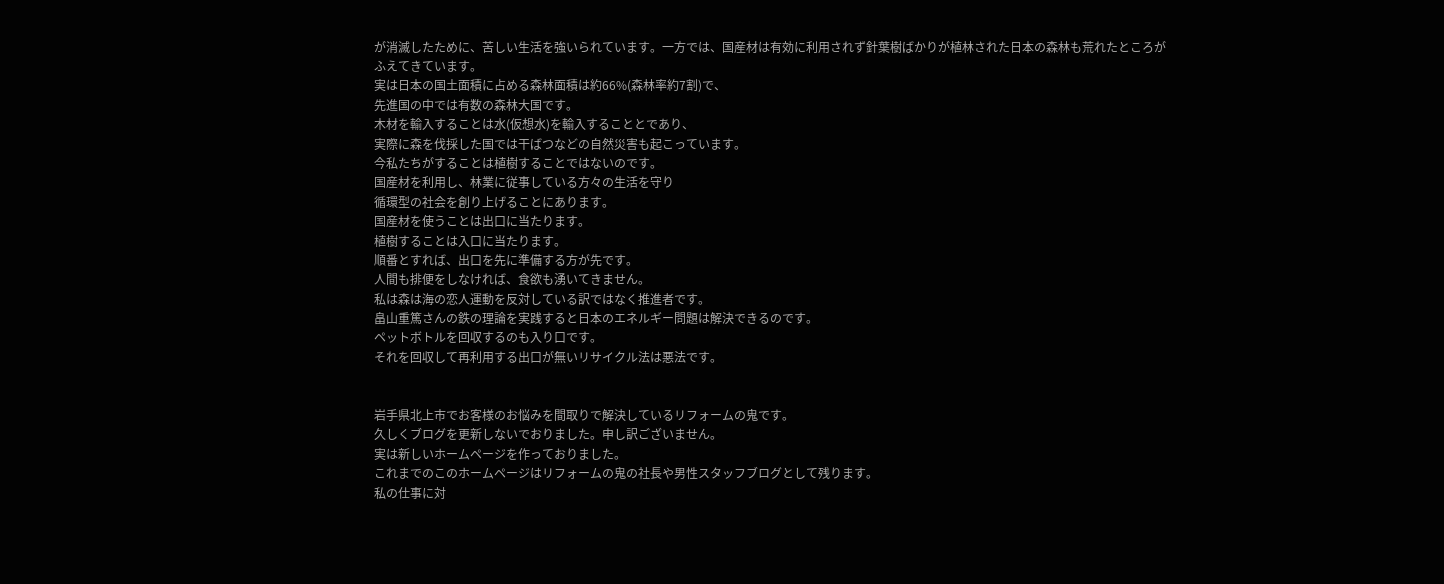が消滅したために、苦しい生活を強いられています。一方では、国産材は有効に利用されず針葉樹ばかりが植林された日本の森林も荒れたところがふえてきています。
実は日本の国土面積に占める森林面積は約66%(森林率約7割)で、
先進国の中では有数の森林大国です。
木材を輸入することは水(仮想水)を輸入することとであり、
実際に森を伐採した国では干ばつなどの自然災害も起こっています。
今私たちがすることは植樹することではないのです。
国産材を利用し、林業に従事している方々の生活を守り
循環型の社会を創り上げることにあります。
国産材を使うことは出口に当たります。
植樹することは入口に当たります。
順番とすれば、出口を先に準備する方が先です。
人間も排便をしなければ、食欲も湧いてきません。
私は森は海の恋人運動を反対している訳ではなく推進者です。
畠山重篤さんの鉄の理論を実践すると日本のエネルギー問題は解決できるのです。
ペットボトルを回収するのも入り口です。
それを回収して再利用する出口が無いリサイクル法は悪法です。


岩手県北上市でお客様のお悩みを間取りで解決しているリフォームの鬼です。
久しくブログを更新しないでおりました。申し訳ございません。
実は新しいホームページを作っておりました。
これまでのこのホームページはリフォームの鬼の社長や男性スタッフブログとして残ります。
私の仕事に対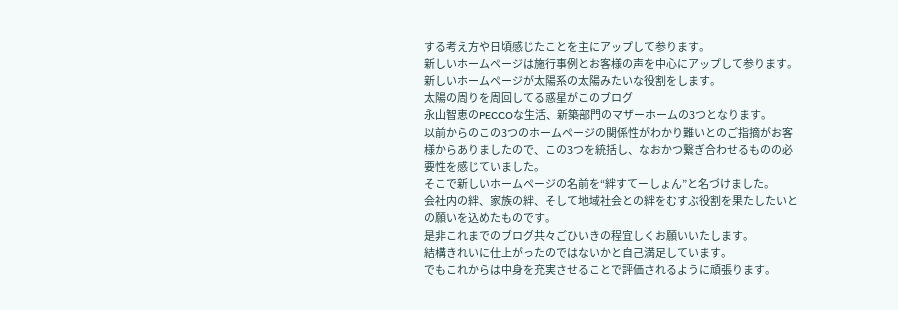する考え方や日頃感じたことを主にアップして参ります。
新しいホームページは施行事例とお客様の声を中心にアップして参ります。
新しいホームページが太陽系の太陽みたいな役割をします。
太陽の周りを周回してる惑星がこのブログ
永山智恵のPECCOな生活、新築部門のマザーホームの3つとなります。
以前からのこの3つのホームページの関係性がわかり難いとのご指摘がお客様からありましたので、この3つを統括し、なおかつ繋ぎ合わせるものの必要性を感じていました。
そこで新しいホームページの名前を“絆すてーしょん”と名づけました。
会社内の絆、家族の絆、そして地域社会との絆をむすぶ役割を果たしたいとの願いを込めたものです。
是非これまでのブログ共々ごひいきの程宜しくお願いいたします。
結構きれいに仕上がったのではないかと自己満足しています。
でもこれからは中身を充実させることで評価されるように頑張ります。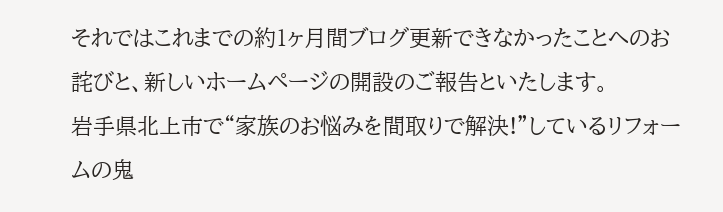それではこれまでの約1ヶ月間ブログ更新できなかったことへのお詫びと、新しいホームページの開設のご報告といたします。
岩手県北上市で“家族のお悩みを間取りで解決!”しているリフォームの鬼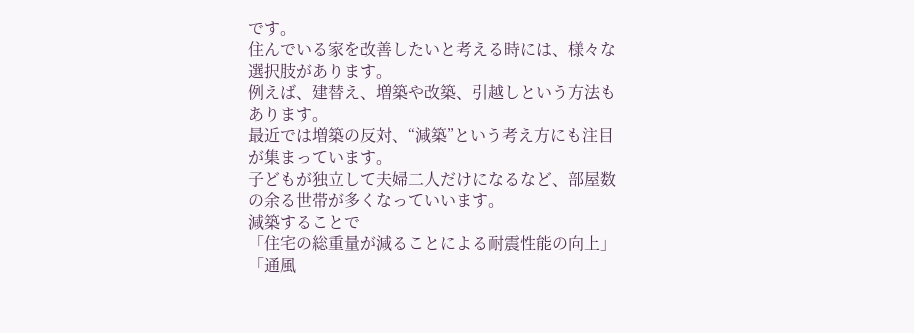です。
住んでいる家を改善したいと考える時には、様々な選択肢があります。
例えば、建替え、増築や改築、引越しという方法もあります。
最近では増築の反対、“減築”という考え方にも注目が集まっています。
子どもが独立して夫婦二人だけになるなど、部屋数の余る世帯が多くなっていいます。
減築することで
「住宅の総重量が減ることによる耐震性能の向上」
「通風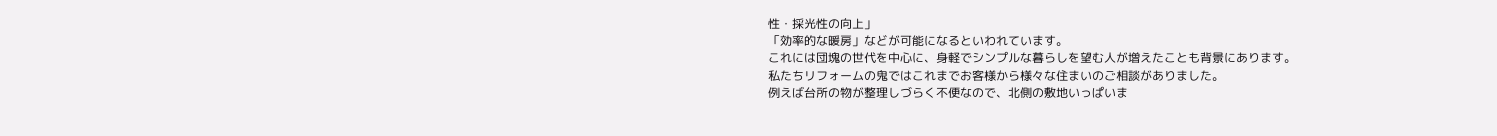性・採光性の向上」
「効率的な暖房」などが可能になるといわれています。
これには団塊の世代を中心に、身軽でシンプルな暮らしを望む人が増えたことも背景にあります。
私たちリフォームの鬼ではこれまでお客様から様々な住まいのご相談がありました。
例えば台所の物が整理しづらく不便なので、北側の敷地いっぱいま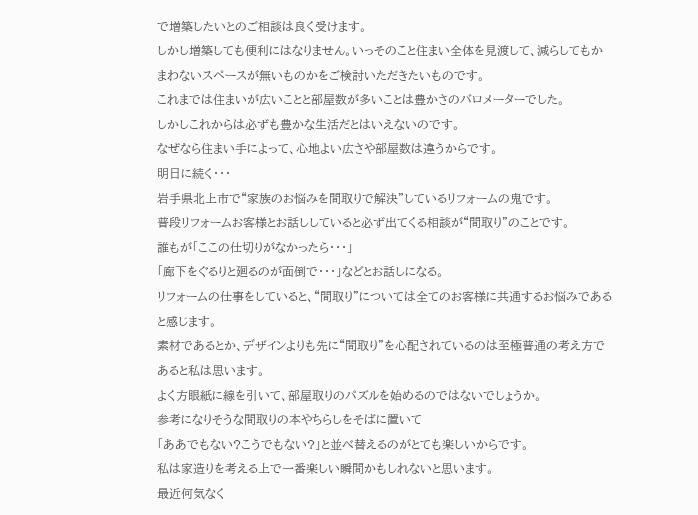で増築したいとのご相談は良く受けます。
しかし増築しても便利にはなりません。いっそのこと住まい全体を見渡して、減らしてもかまわないスペースが無いものかをご検討いただきたいものです。
これまでは住まいが広いことと部屋数が多いことは豊かさのバロメーターでした。
しかしこれからは必ずも豊かな生活だとはいえないのです。
なぜなら住まい手によって、心地よい広さや部屋数は違うからです。
明日に続く・・・
岩手県北上市で“家族のお悩みを間取りで解決”しているリフォームの鬼です。
普段リフォームお客様とお話ししていると必ず出てくる相談が“間取り”のことです。
誰もが「ここの仕切りがなかったら・・・」
「廊下をぐるりと廻るのが面倒で・・・」などとお話しになる。
リフォームの仕事をしていると、“間取り”については全てのお客様に共通するお悩みであると感じます。
素材であるとか、デザインよりも先に“間取り”を心配されているのは至極普通の考え方であると私は思います。
よく方眼紙に線を引いて、部屋取りのパズルを始めるのではないでしょうか。
参考になりそうな間取りの本やちらしをそばに置いて
「ああでもない?こうでもない?」と並べ替えるのがとても楽しいからです。
私は家造りを考える上で一番楽しい瞬間かもしれないと思います。
最近何気なく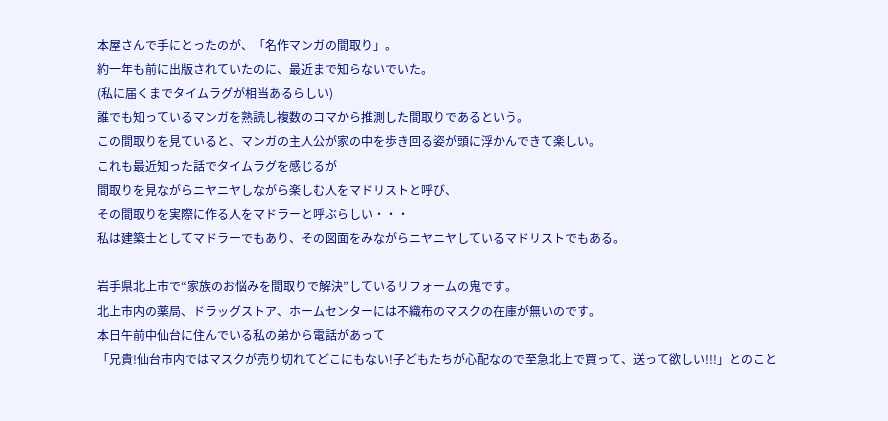本屋さんで手にとったのが、「名作マンガの間取り」。
約一年も前に出版されていたのに、最近まで知らないでいた。
(私に届くまでタイムラグが相当あるらしい)
誰でも知っているマンガを熟読し複数のコマから推測した間取りであるという。
この間取りを見ていると、マンガの主人公が家の中を歩き回る姿が頭に浮かんできて楽しい。
これも最近知った話でタイムラグを感じるが
間取りを見ながらニヤニヤしながら楽しむ人をマドリストと呼び、
その間取りを実際に作る人をマドラーと呼ぶらしい・・・
私は建築士としてマドラーでもあり、その図面をみながらニヤニヤしているマドリストでもある。

岩手県北上市で“家族のお悩みを間取りで解決”しているリフォームの鬼です。
北上市内の薬局、ドラッグストア、ホームセンターには不織布のマスクの在庫が無いのです。
本日午前中仙台に住んでいる私の弟から電話があって
「兄貴!仙台市内ではマスクが売り切れてどこにもない!子どもたちが心配なので至急北上で買って、送って欲しい!!!」とのこと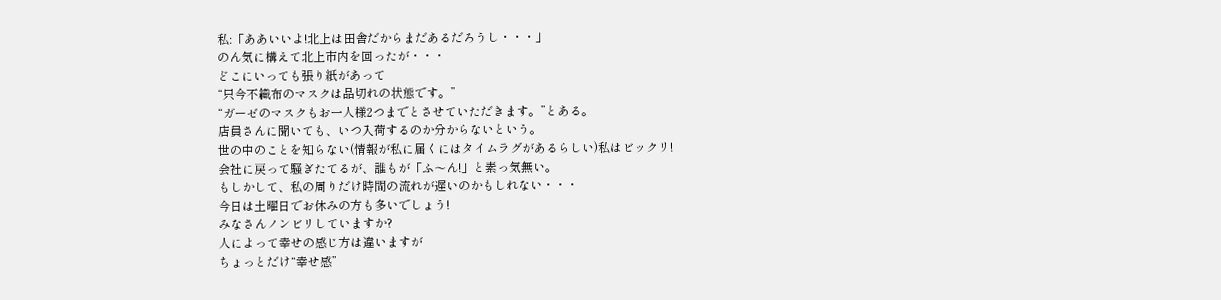私:「ああいいよ!北上は田舎だからまだあるだろうし・・・」
のん気に構えて北上市内を回ったが・・・
どこにいっても張り紙があって
“只今不織布のマスクは品切れの状態です。”
“ガーゼのマスクもお一人様2つまでとさせていただきます。”とある。
店員さんに聞いても、いつ入荷するのか分からないという。
世の中のことを知らない(情報が私に届くにはタイムラグがあるらしい)私はビックリ!
会社に戻って騒ぎたてるが、誰もが「ふ〜ん!」と素っ気無い。
もしかして、私の周りだけ時間の流れが遅いのかもしれない・・・
今日は土曜日でお休みの方も多いでしょう!
みなさんノンビリしていますか?
人によって幸せの感じ方は違いますが
ちょっとだけ“幸せ感”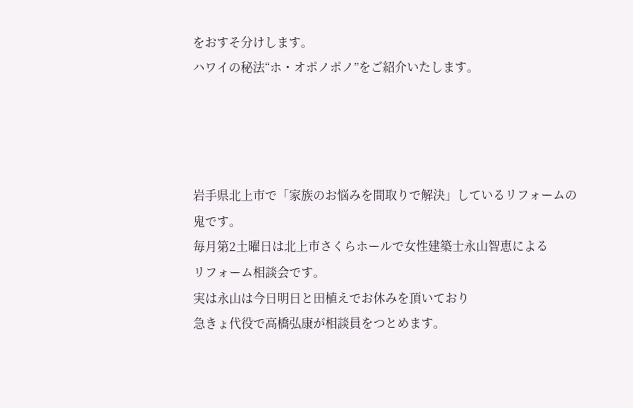をおすそ分けします。
ハワイの秘法“ホ・オポノポノ”をご紹介いたします。




岩手県北上市で「家族のお悩みを間取りで解決」しているリフォームの鬼です。
毎月第2土曜日は北上市さくらホールで女性建築士永山智恵による
リフォーム相談会です。
実は永山は今日明日と田植えでお休みを頂いており
急きょ代役で高橋弘康が相談員をつとめます。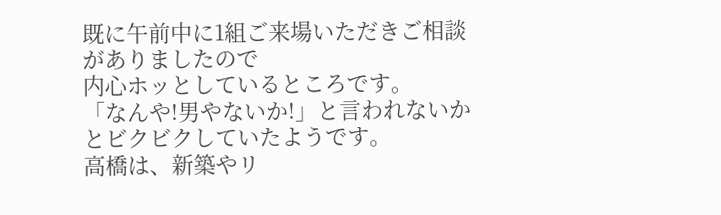既に午前中に1組ご来場いただきご相談がありましたので
内心ホッとしているところです。
「なんや!男やないか!」と言われないかとビクビクしていたようです。
高橋は、新築やリ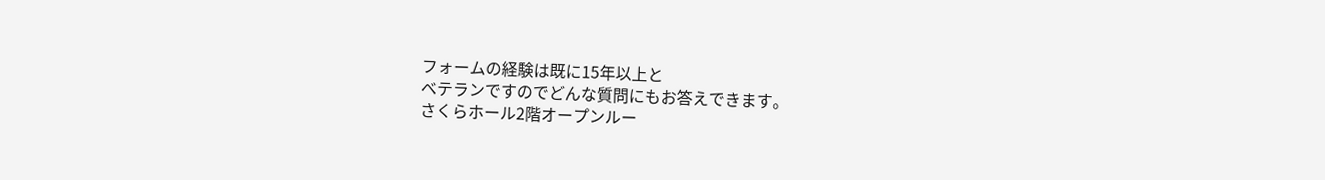フォームの経験は既に15年以上と
ベテランですのでどんな質問にもお答えできます。
さくらホール2階オープンルー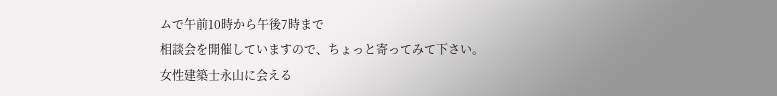ムで午前10時から午後7時まで
相談会を開催していますので、ちょっと寄ってみて下さい。
女性建築士永山に会える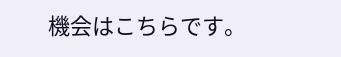機会はこちらです。